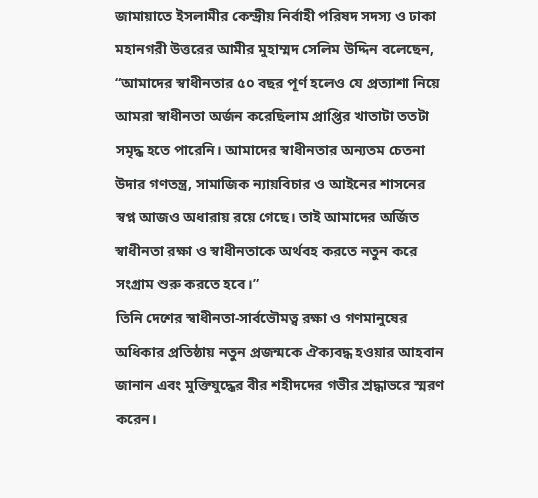জামায়াতে ইসলামীর কেন্দ্রীয় নির্বাহী পরিষদ সদস্য ও ঢাকা মহানগরী উত্তরের আমীর মুহাম্মদ সেলিম উদ্দিন বলেছেন, “আমাদের স্বাধীনতার ৫০ বছর পূর্ণ হলেও যে প্রত্যাশা নিয়ে আমরা স্বাধীনতা অর্জন করেছিলাম প্রাপ্তির খাতাটা ততটা সমৃদ্ধ হতে পারেনি। আমাদের স্বাধীনতার অন্যতম চেতনা উদার গণতন্ত্র, সামাজিক ন্যায়বিচার ও আইনের শাসনের স্বপ্ন আজও অধারায় রয়ে গেছে। তাই আমাদের অর্জিত স্বাধীনতা রক্ষা ও স্বাধীনতাকে অর্থবহ করতে নতুন করে সংগ্রাম শুরু করতে হবে।”
তিনি দেশের স্বাধীনতা-সার্বভৌমত্ব রক্ষা ও গণমানুষের অধিকার প্রতিষ্ঠায় নতুন প্রজন্মকে ঐক্যবদ্ধ হওয়ার আহবান জানান এবং মুক্তিযুদ্ধের বীর শহীদদের গভীর শ্রদ্ধাভরে স্মরণ করেন।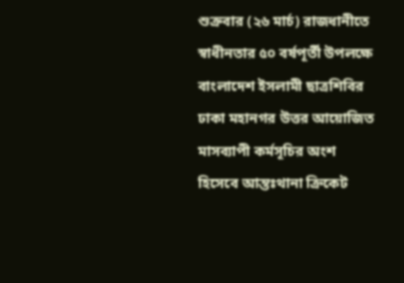শুক্রবার (২৬ মার্চ) রাজধানীতে স্বাধীনতার ৫০ বর্ষপূর্তী উপলক্ষে বাংলাদেশ ইসলামী ছাত্রশিবির ঢাকা মহানগর উত্তর আয়োজিত মাসব্যাপী কর্মসূচির অংশ হিসেবে আন্তঃথানা ক্রিকেট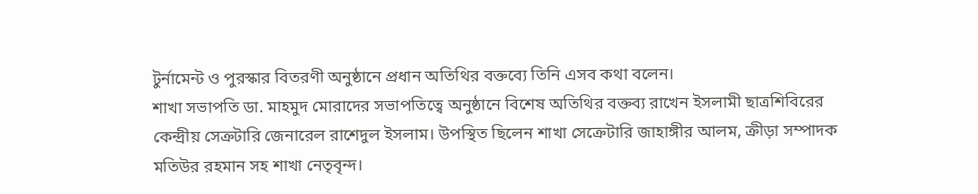টুর্নামেন্ট ও পুরস্কার বিতরণী অনুষ্ঠানে প্রধান অতিথির বক্তব্যে তিনি এসব কথা বলেন।
শাখা সভাপতি ডা. মাহমুদ মোরাদের সভাপতিত্বে অনুষ্ঠানে বিশেষ অতিথির বক্তব্য রাখেন ইসলামী ছাত্রশিবিরের কেন্দ্রীয় সেক্রটারি জেনারেল রাশেদুল ইসলাম। উপস্থিত ছিলেন শাখা সেক্রেটারি জাহাঙ্গীর আলম, ক্রীড়া সম্পাদক মতিউর রহমান সহ শাখা নেতৃবৃন্দ।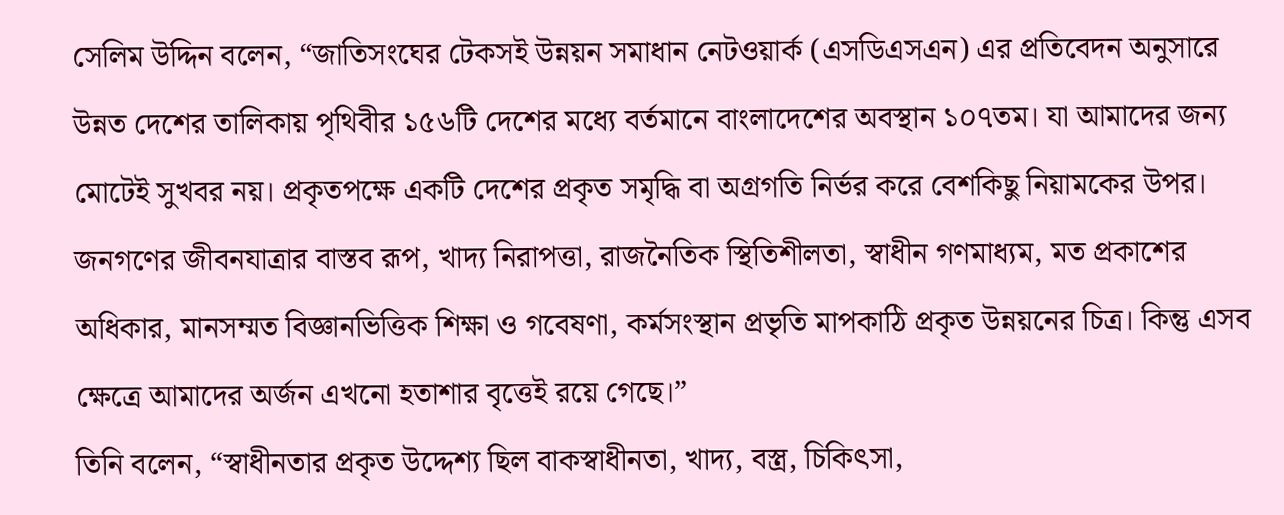সেলিম উদ্দিন বলেন, “জাতিসংঘের টেকসই উন্নয়ন সমাধান নেটওয়ার্ক (এসডিএসএন) এর প্রতিবেদন অনুসারে উন্নত দেশের তালিকায় পৃথিবীর ১৫৬টি দেশের মধ্যে বর্তমানে বাংলাদেশের অবস্থান ১০৭তম। যা আমাদের জন্য মোটেই সুখবর নয়। প্রকৃতপক্ষে একটি দেশের প্রকৃত সমৃদ্ধি বা অগ্রগতি নির্ভর করে বেশকিছু নিয়ামকের উপর। জনগণের জীবনযাত্রার বাস্তব রূপ, খাদ্য নিরাপত্তা, রাজনৈতিক স্থিতিশীলতা, স্বাধীন গণমাধ্যম, মত প্রকাশের অধিকার, মানসম্মত বিজ্ঞানভিত্তিক শিক্ষা ও গবেষণা, কর্মসংস্থান প্রভৃতি মাপকাঠি প্রকৃত উন্নয়নের চিত্র। কিন্তু এসব ক্ষেত্রে আমাদের অর্জন এখনো হতাশার বৃত্তেই রয়ে গেছে।”
তিনি বলেন, “স্বাধীনতার প্রকৃত উদ্দেশ্য ছিল বাকস্বাধীনতা, খাদ্য, বস্ত্র, চিকিৎসা,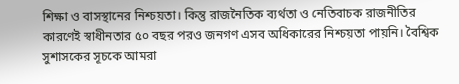শিক্ষা ও বাসস্থানের নিশ্চয়তা। কিন্তু রাজনৈতিক ব্যর্থতা ও নেতিবাচক রাজনীতির কারণেই স্বাধীনতার ৫০ বছর পরও জনগণ এসব অধিকারের নিশ্চয়তা পায়নি। বৈশ্বিক সুশাসকের সূচকে আমরা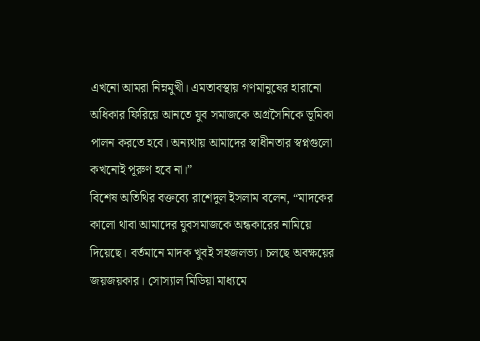এখনো আমরা নিম্নমুখী। এমতাবস্থায় গণমানুষের হারানো অধিকার ফিরিয়ে আনতে যুব সমাজকে অগ্রসৈনিকে ভূমিকা পালন করতে হবে। অন্যথায় আমাদের স্বাধীনতার স্বপ্নগুলো কখনোই পূরুণ হবে না।”
বিশেষ অতিথির বক্তব্যে রাশেদুল ইসলাম বলেন, “মাদকের কালো থাবা আমাদের যুবসমাজকে অন্ধকারের নামিয়ে দিয়েছে। বর্তমানে মাদক খুবই সহজলভ্য। চলছে অবক্ষয়ের জয়জয়কার। সোস্যাল মিডিয়া মাধ্যমে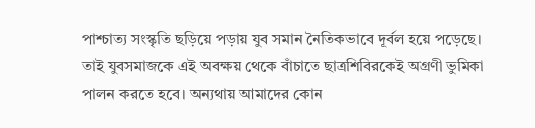পাশ্চাত্য সংস্কৃতি ছড়িয়ে পড়ায় যুব সমান নৈতিকভাবে দূর্বল হয়ে পড়েছে। তাই যুবসমাজকে এই অবক্ষয় থেকে বাঁচাতে ছাত্রশিবিরকেই অগ্রণী ভুমিকা পালন করতে হবে। অন্যথায় আমাদের কোন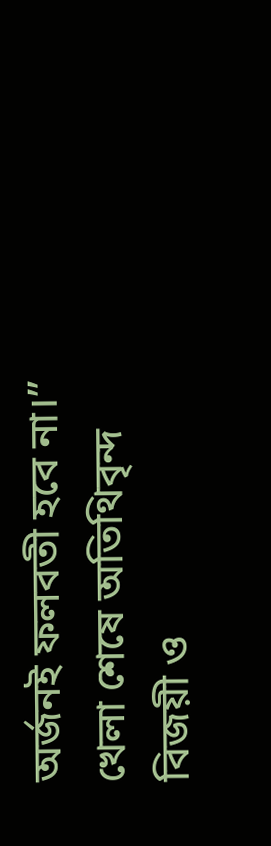অর্জনই ফলবতী হবে না।”
খেলা শেষে অতিথিবৃন্দ বিজয়ী ও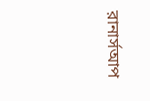রানার্সআপ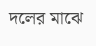দলের মাঝে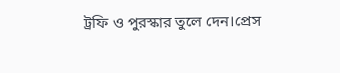ট্রফি ও পুরস্কার তুলে দেন।প্রেস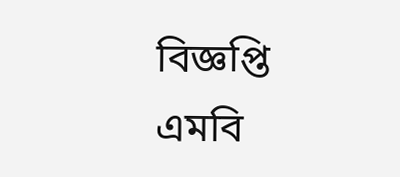বিজ্ঞপ্তি
এমবি